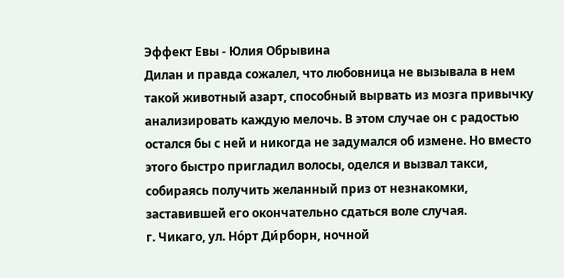Эффект Евы - Юлия Обрывина
Дилан и правда сожалел, что любовница не вызывала в нем такой животный азарт, способный вырвать из мозга привычку анализировать каждую мелочь. В этом случае он с радостью остался бы с ней и никогда не задумался об измене. Но вместо этого быстро пригладил волосы, оделся и вызвал такси, собираясь получить желанный приз от незнакомки, заставившей его окончательно сдаться воле случая.
г. Чикаго, ул. Но́рт Ди́рборн, ночной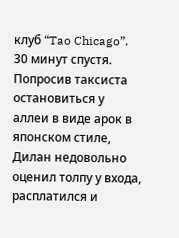клуб “Tao Chicago”.
30 минут спустя.
Попросив таксиста остановиться у аллеи в виде арок в японском стиле, Дилан недовольно оценил толпу у входа, расплатился и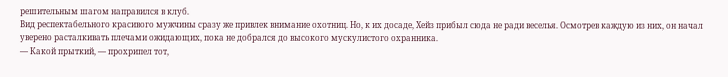решительным шагом направился в клуб.
Вид респектабельного красивого мужчины сразу же привлек внимание охотниц. Но, к их досаде, Хейз прибыл сюда не ради веселья. Осмотрев каждую из них, он начал уверено расталкивать плечами ожидающих, пока не добрался до высокого мускулистого охранника.
— Какой прыткий, — прохрипел тот,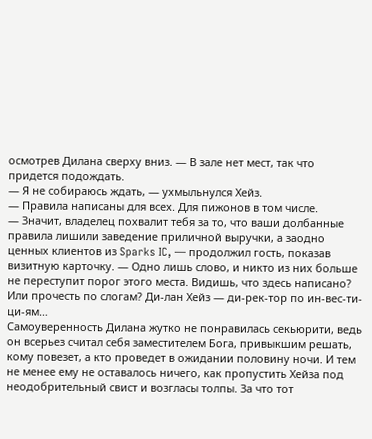осмотрев Дилана сверху вниз. — В зале нет мест, так что придется подождать.
— Я не собираюсь ждать, — ухмыльнулся Хейз.
— Правила написаны для всех. Для пижонов в том числе.
— Значит, владелец похвалит тебя за то, что ваши долбанные правила лишили заведение приличной выручки, а заодно ценных клиентов из Sparks IC, — продолжил гость, показав визитную карточку. — Одно лишь слово, и никто из них больше не переступит порог этого места. Видишь, что здесь написано? Или прочесть по слогам? Ди-лан Хейз — ди-рек-тор по ин-вес-ти-ци-ям…
Самоуверенность Дилана жутко не понравилась секьюрити, ведь он всерьез считал себя заместителем Бога, привыкшим решать, кому повезет, а кто проведет в ожидании половину ночи. И тем не менее ему не оставалось ничего, как пропустить Хейза под неодобрительный свист и возгласы толпы. За что тот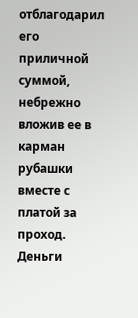отблагодарил его приличной суммой, небрежно вложив ее в карман рубашки вместе с платой за проход.
Деньги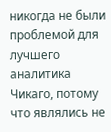никогда не были проблемой для лучшего аналитика Чикаго, потому что являлись не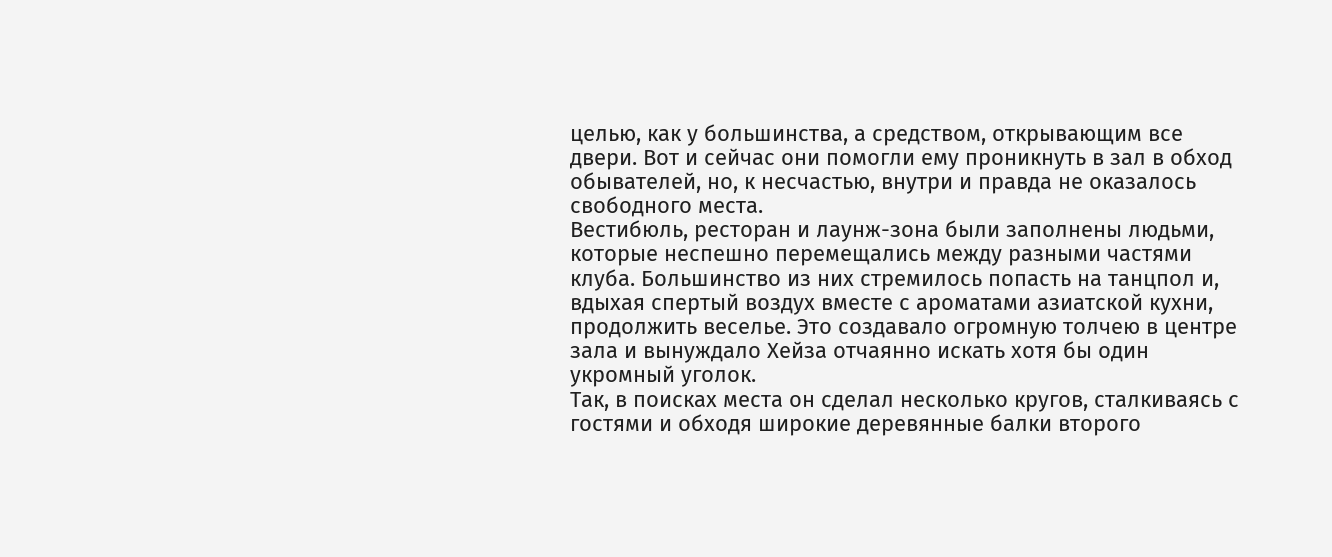целью, как у большинства, а средством, открывающим все двери. Вот и сейчас они помогли ему проникнуть в зал в обход обывателей, но, к несчастью, внутри и правда не оказалось свободного места.
Вестибюль, ресторан и лаунж-зона были заполнены людьми, которые неспешно перемещались между разными частями клуба. Большинство из них стремилось попасть на танцпол и, вдыхая спертый воздух вместе с ароматами азиатской кухни, продолжить веселье. Это создавало огромную толчею в центре зала и вынуждало Хейза отчаянно искать хотя бы один укромный уголок.
Так, в поисках места он сделал несколько кругов, сталкиваясь с гостями и обходя широкие деревянные балки второго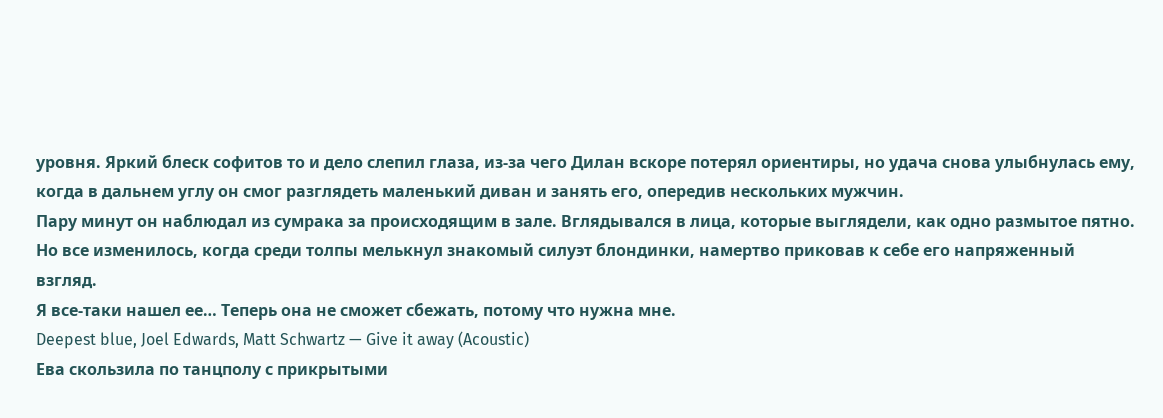уровня. Яркий блеск софитов то и дело слепил глаза, из-за чего Дилан вскоре потерял ориентиры, но удача снова улыбнулась ему, когда в дальнем углу он смог разглядеть маленький диван и занять его, опередив нескольких мужчин.
Пару минут он наблюдал из сумрака за происходящим в зале. Вглядывался в лица, которые выглядели, как одно размытое пятно. Но все изменилось, когда среди толпы мелькнул знакомый силуэт блондинки, намертво приковав к себе его напряженный взгляд.
Я все-таки нашел ее… Теперь она не сможет сбежать, потому что нужна мне.
Deepest blue, Joel Edwards, Matt Schwartz — Give it away (Acoustic)
Ева скользила по танцполу с прикрытыми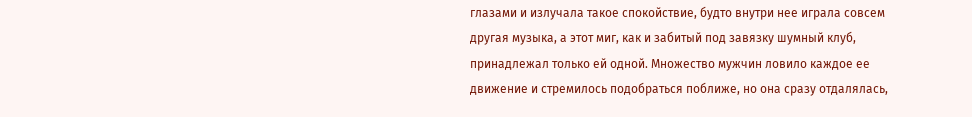глазами и излучала такое спокойствие, будто внутри нее играла совсем другая музыка, а этот миг, как и забитый под завязку шумный клуб, принадлежал только ей одной. Множество мужчин ловило каждое ее движение и стремилось подобраться поближе, но она сразу отдалялась,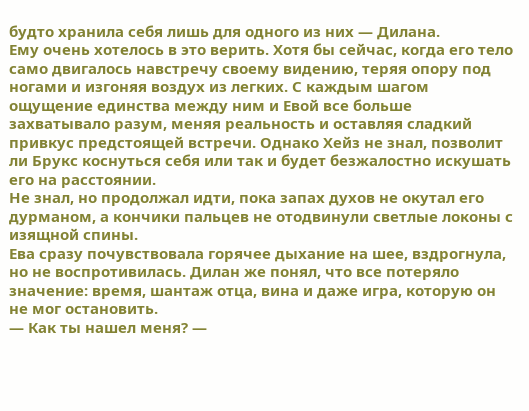будто хранила себя лишь для одного из них — Дилана.
Ему очень хотелось в это верить. Хотя бы сейчас, когда его тело само двигалось навстречу своему видению, теряя опору под ногами и изгоняя воздух из легких. С каждым шагом ощущение единства между ним и Евой все больше захватывало разум, меняя реальность и оставляя сладкий привкус предстоящей встречи. Однако Хейз не знал, позволит ли Брукс коснуться себя или так и будет безжалостно искушать его на расстоянии.
Не знал, но продолжал идти, пока запах духов не окутал его дурманом, а кончики пальцев не отодвинули светлые локоны с изящной спины.
Ева сразу почувствовала горячее дыхание на шее, вздрогнула, но не воспротивилась. Дилан же понял, что все потеряло значение: время, шантаж отца, вина и даже игра, которую он не мог остановить.
— Как ты нашел меня? —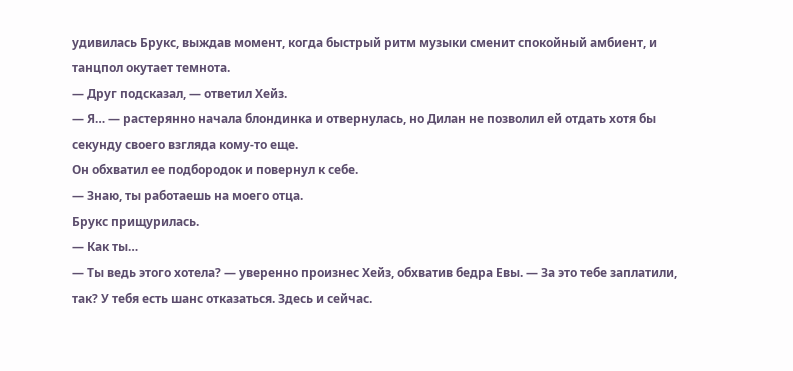удивилась Брукс, выждав момент, когда быстрый ритм музыки сменит спокойный амбиент, и танцпол окутает темнота.
— Друг подсказал, — ответил Хейз.
— Я… — растерянно начала блондинка и отвернулась, но Дилан не позволил ей отдать хотя бы секунду своего взгляда кому-то еще.
Он обхватил ее подбородок и повернул к себе.
— Знаю, ты работаешь на моего отца.
Брукс прищурилась.
— Как ты…
— Ты ведь этого хотела? — уверенно произнес Хейз, обхватив бедра Евы. — За это тебе заплатили, так? У тебя есть шанс отказаться. Здесь и сейчас.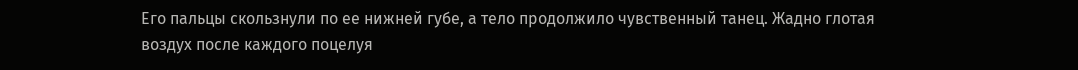Его пальцы скользнули по ее нижней губе, а тело продолжило чувственный танец. Жадно глотая воздух после каждого поцелуя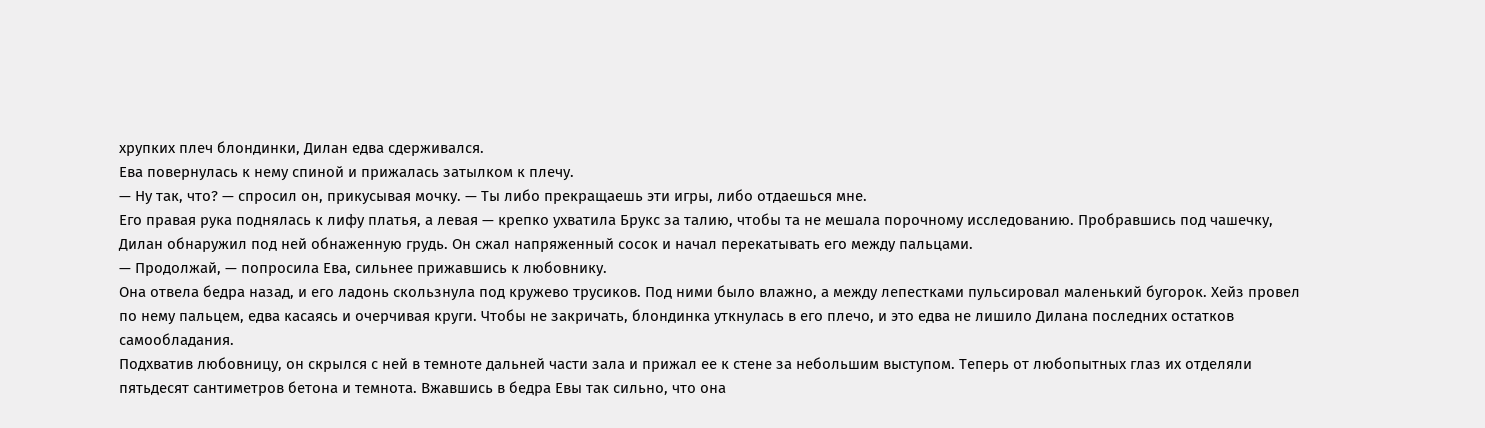хрупких плеч блондинки, Дилан едва сдерживался.
Ева повернулась к нему спиной и прижалась затылком к плечу.
— Ну так, что? — спросил он, прикусывая мочку. — Ты либо прекращаешь эти игры, либо отдаешься мне.
Его правая рука поднялась к лифу платья, а левая — крепко ухватила Брукс за талию, чтобы та не мешала порочному исследованию. Пробравшись под чашечку, Дилан обнаружил под ней обнаженную грудь. Он сжал напряженный сосок и начал перекатывать его между пальцами.
— Продолжай, — попросила Ева, сильнее прижавшись к любовнику.
Она отвела бедра назад, и его ладонь скользнула под кружево трусиков. Под ними было влажно, а между лепестками пульсировал маленький бугорок. Хейз провел по нему пальцем, едва касаясь и очерчивая круги. Чтобы не закричать, блондинка уткнулась в его плечо, и это едва не лишило Дилана последних остатков самообладания.
Подхватив любовницу, он скрылся с ней в темноте дальней части зала и прижал ее к стене за небольшим выступом. Теперь от любопытных глаз их отделяли пятьдесят сантиметров бетона и темнота. Вжавшись в бедра Евы так сильно, что она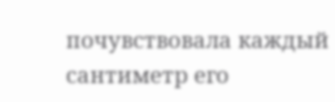почувствовала каждый сантиметр его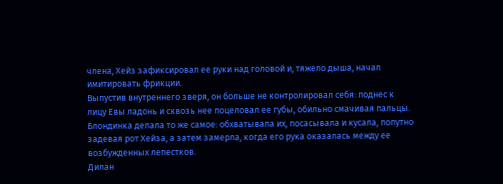члена, Хейз зафиксировал ее руки над головой и, тяжело дыша, начал имитировать фрикции.
Выпустив внутреннего зверя, он больше не контролировал себя: поднес к лицу Евы ладонь и сквозь нее поцеловал ее губы, обильно смачивая пальцы. Блондинка делала то же самое: обхватывала их, посасывала и кусала, попутно задевая рот Хейза, а затем замерла, когда его рука оказалась между ее возбужденных лепестков.
Дилан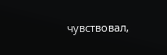чувствовал,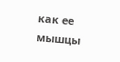как ее мышцы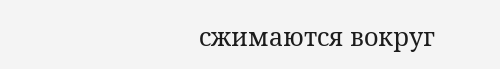сжимаются вокруг